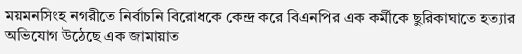ময়মনসিংহ নগরীতে নির্বাচনি বিরোধকে কেন্দ্র করে বিএনপির এক কর্মীকে ছুরিকাঘাতে হত্যার অভিযোগ উঠেছে এক জামায়াত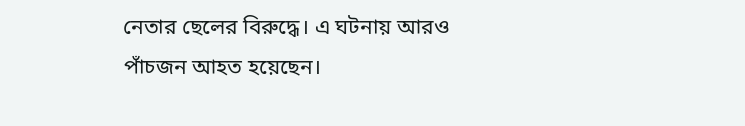নেতার ছেলের বিরুদ্ধে। এ ঘটনায় আরও পাঁচজন আহত হয়েছেন।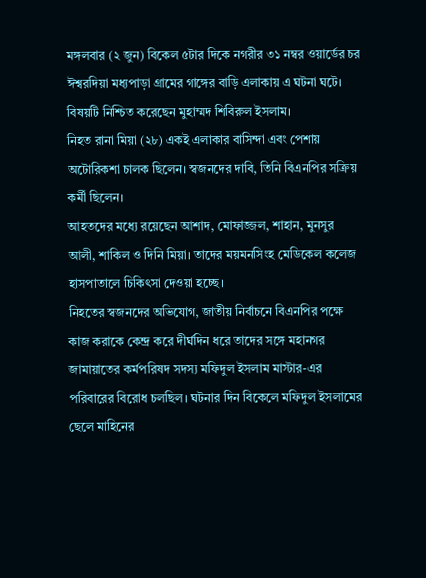মঙ্গলবার (২ জুন) বিকেল ৫টার দিকে নগরীর ৩১ নম্বর ওয়ার্ডের চর ঈশ্বরদিয়া মধ্যপাড়া গ্রামের গাঙ্গের বাড়ি এলাকায় এ ঘটনা ঘটে। বিষয়টি নিশ্চিত করেছেন মুহাম্মদ শিবিরুল ইসলাম।
নিহত রানা মিয়া (২৮) একই এলাকার বাসিন্দা এবং পেশায় অটোরিকশা চালক ছিলেন। স্বজনদের দাবি, তিনি বিএনপির সক্রিয় কর্মী ছিলেন।
আহতদের মধ্যে রয়েছেন আশাদ, মোফাজ্জল, শাহান, মুনসুর আলী, শাকিল ও দিনি মিয়া। তাদের ময়মনসিংহ মেডিকেল কলেজ হাসপাতালে চিকিৎসা দেওয়া হচ্ছে।
নিহতের স্বজনদের অভিযোগ, জাতীয় নির্বাচনে বিএনপির পক্ষে কাজ করাকে কেন্দ্র করে দীর্ঘদিন ধরে তাদের সঙ্গে মহানগর জামায়াতের কর্মপরিষদ সদস্য মফিদুল ইসলাম মাস্টার-এর পরিবারের বিরোধ চলছিল। ঘটনার দিন বিকেলে মফিদুল ইসলামের ছেলে মাহিনের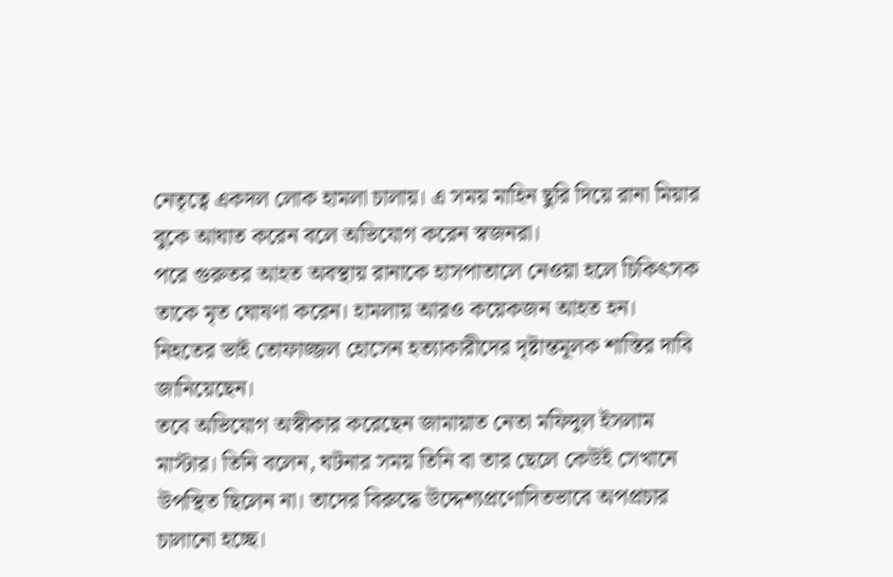নেতৃত্বে একদল লোক হামলা চালায়। এ সময় মাহিন ছুরি দিয়ে রানা মিয়ার বুকে আঘাত করেন বলে অভিযোগ করেন স্বজনরা।
পরে গুরুতর আহত অবস্থায় রানাকে হাসপাতালে নেওয়া হলে চিকিৎসক তাকে মৃত ঘোষণা করেন। হামলায় আরও কয়েকজন আহত হন।
নিহতের ভাই তোফাজ্জল হোসেন হত্যাকারীদের দৃষ্টান্তমূলক শাস্তির দাবি জানিয়েছেন।
তবে অভিযোগ অস্বীকার করেছেন জামায়াত নেতা মফিদুল ইসলাম মাস্টার। তিনি বলেন, ঘটনার সময় তিনি বা তার ছেলে কেউই সেখানে উপস্থিত ছিলেন না। তাদের বিরুদ্ধে উদ্দেশ্যপ্রণোদিতভাবে অপপ্রচার চালানো হচ্ছে।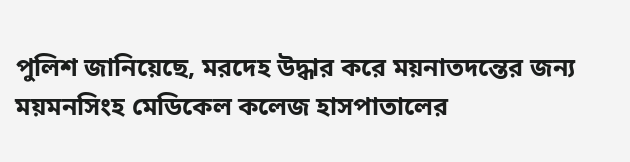পুলিশ জানিয়েছে, মরদেহ উদ্ধার করে ময়নাতদন্তের জন্য ময়মনসিংহ মেডিকেল কলেজ হাসপাতালের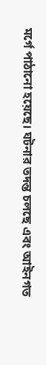মর্গে পাঠানো হয়েছে। ঘটনার তদন্ত চলছে এবং আইনগত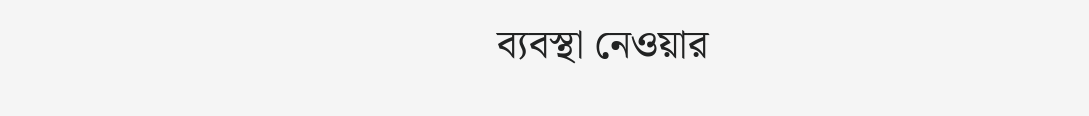ব্যবস্থা নেওয়ার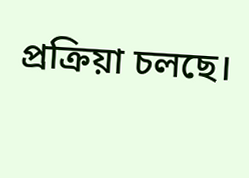প্রক্রিয়া চলছে।